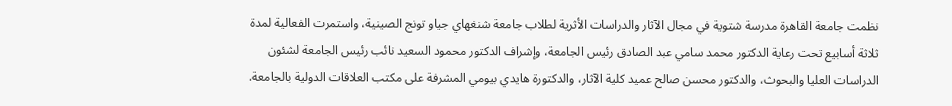نظمت جامعة القاهرة مدرسة شتوية في مجال الآثار والدراسات الأثرية لطلاب جامعة شنغهاي جياو تونج الصينية، واستمرت الفعالية لمدة ثلاثة أسابيع تحت رعاية الدكتور محمد سامي عبد الصادق رئيس الجامعة، وإشراف الدكتور محمود السعيد نائب رئيس الجامعة لشئون الدراسات العليا والبحوث، والدكتور محسن صالح عميد كلية الآثار، والدكتورة هايدي بيومي المشرفة على مكتب العلاقات الدولية بالجامعة.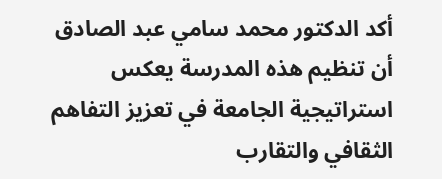أكد الدكتور محمد سامي عبد الصادق أن تنظيم هذه المدرسة يعكس استراتيجية الجامعة في تعزيز التفاهم الثقافي والتقارب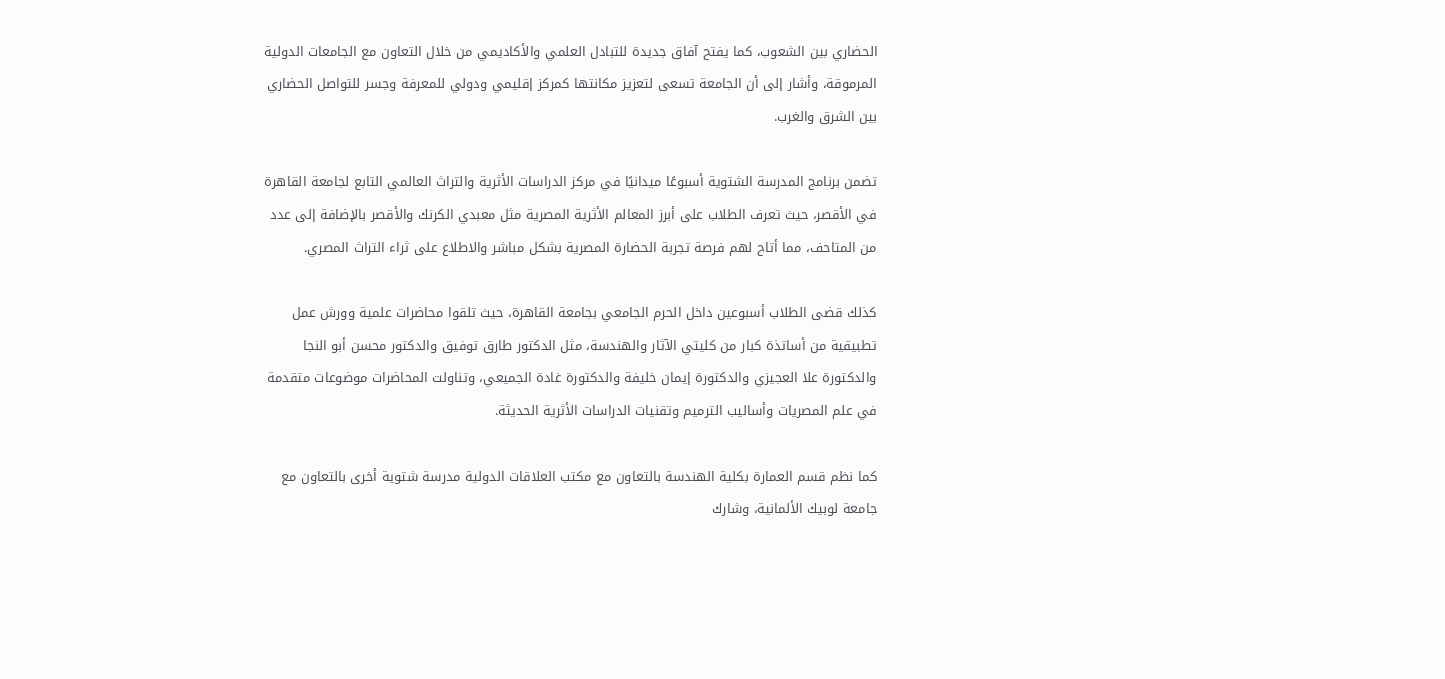الحضاري بين الشعوب، كما يفتح آفاق جديدة للتبادل العلمي والأكاديمي من خلال التعاون مع الجامعات الدولية المرموقة، وأشار إلى أن الجامعة تسعى لتعزيز مكانتها كمركز إقليمي ودولي للمعرفة وجسر للتواصل الحضاري بين الشرق والغرب.

تضمن برنامج المدرسة الشتوية أسبوعًا ميدانيًا في مركز الدراسات الأثرية والتراث العالمي التابع لجامعة القاهرة في الأقصر، حيث تعرف الطلاب على أبرز المعالم الأثرية المصرية مثل معبدي الكرنك والأقصر بالإضافة إلى عدد من المتاحف، مما أتاح لهم فرصة تجربة الحضارة المصرية بشكل مباشر والاطلاع على ثراء التراث المصري.

كذلك قضى الطلاب أسبوعين داخل الحرم الجامعي بجامعة القاهرة، حيث تلقوا محاضرات علمية وورش عمل تطبيقية من أساتذة كبار من كليتي الآثار والهندسة، مثل الدكتور طارق توفيق والدكتور محسن أبو النجا والدكتورة علا العجيزي والدكتورة إيمان خليفة والدكتورة غادة الجميعي، وتناولت المحاضرات موضوعات متقدمة في علم المصريات وأساليب الترميم وتقنيات الدراسات الأثرية الحديثة.

كما نظم قسم العمارة بكلية الهندسة بالتعاون مع مكتب العلاقات الدولية مدرسة شتوية أخرى بالتعاون مع جامعة لوبيك الألمانية، وشارك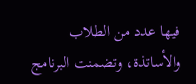فيها عدد من الطلاب والأساتذة، وتضمنت البرنامج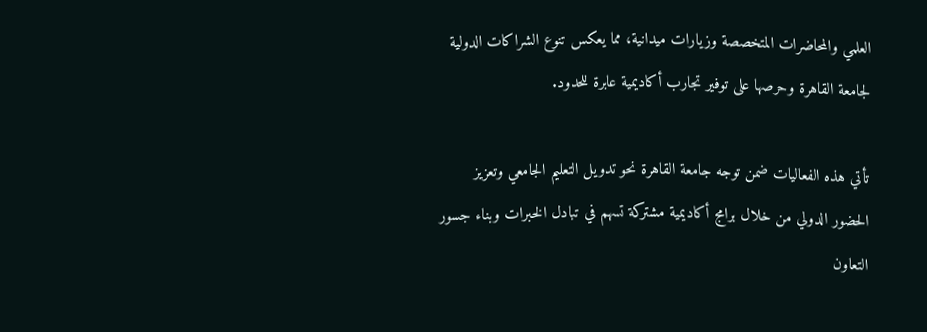العلمي والمحاضرات المتخصصة وزيارات ميدانية، مما يعكس تنوع الشراكات الدولية لجامعة القاهرة وحرصها على توفير تجارب أكاديمية عابرة للحدود.

تأتي هذه الفعاليات ضمن توجه جامعة القاهرة نحو تدويل التعليم الجامعي وتعزيز الحضور الدولي من خلال برامج أكاديمية مشتركة تسهم في تبادل الخبرات وبناء جسور التعاون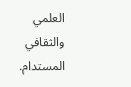العلمي والثقافي المستدام.